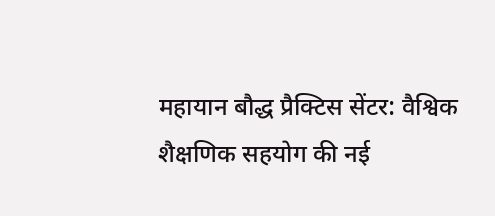महायान बौद्ध प्रैक्टिस सेंटर: वैश्विक शैक्षणिक सहयोग की नई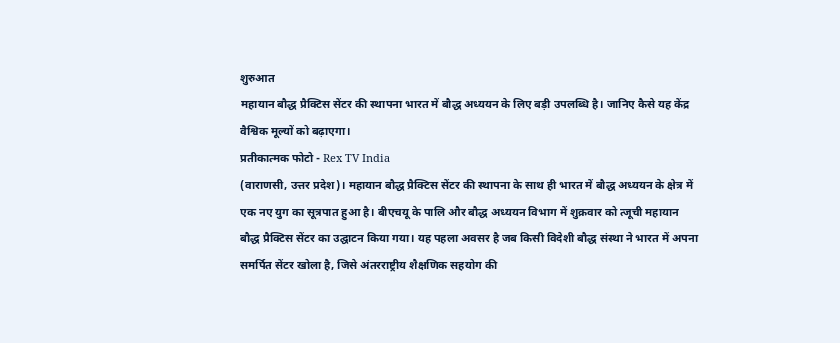शुरुआत
महायान बौद्ध प्रैक्टिस सेंटर की स्थापना भारत में बौद्ध अध्ययन के लिए बड़ी उपलब्धि है। जानिए कैसे यह केंद्र वैश्विक मूल्यों को बढ़ाएगा।
प्रतीकात्मक फोटो - Rex TV India
(वाराणसी, उत्तर प्रदेश)। महायान बौद्ध प्रैक्टिस सेंटर की स्थापना के साथ ही भारत में बौद्ध अध्ययन के क्षेत्र में एक नए युग का सूत्रपात हुआ है। बीएचयू के पालि और बौद्ध अध्ययन विभाग में शुक्रवार को त्जूची महायान बौद्ध प्रैक्टिस सेंटर का उद्घाटन किया गया। यह पहला अवसर है जब किसी विदेशी बौद्ध संस्था ने भारत में अपना समर्पित सेंटर खोला है, जिसे अंतरराष्ट्रीय शैक्षणिक सहयोग की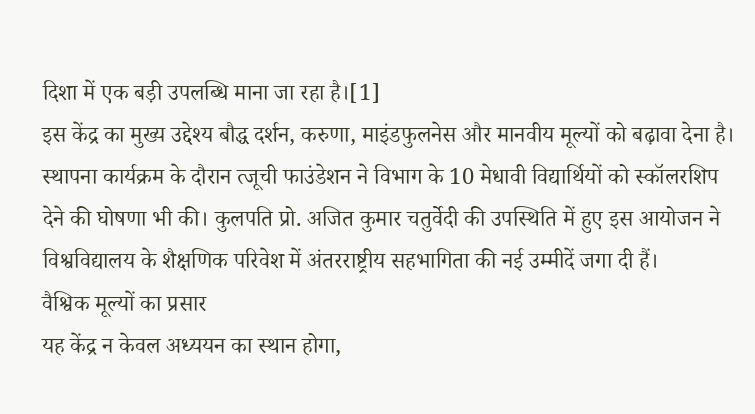दिशा में एक बड़ी उपलब्धि माना जा रहा है।[1]
इस केंद्र का मुख्य उद्देश्य बौद्ध दर्शन, करुणा, माइंडफुलनेस और मानवीय मूल्यों को बढ़ावा देना है। स्थापना कार्यक्रम के दौरान त्जूची फाउंडेशन ने विभाग के 10 मेधावी विद्यार्थियों को स्कॉलरशिप देने की घोषणा भी की। कुलपति प्रो. अजित कुमार चतुर्वेदी की उपस्थिति में हुए इस आयोजन ने विश्वविद्यालय के शैक्षणिक परिवेश में अंतरराष्ट्रीय सहभागिता की नई उम्मीदें जगा दी हैं।
वैश्विक मूल्यों का प्रसार
यह केंद्र न केवल अध्ययन का स्थान होगा,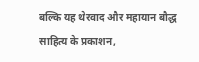बल्कि यह थेरवाद और महायान बौद्ध साहित्य के प्रकाशन,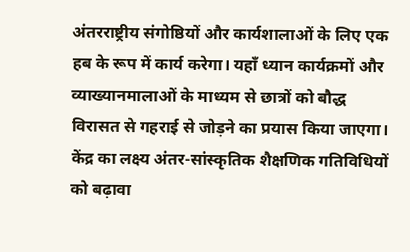अंतरराष्ट्रीय संगोष्ठियों और कार्यशालाओं के लिए एक हब के रूप में कार्य करेगा। यहाँ ध्यान कार्यक्रमों और व्याख्यानमालाओं के माध्यम से छात्रों को बौद्ध विरासत से गहराई से जोड़ने का प्रयास किया जाएगा। केंद्र का लक्ष्य अंतर-सांस्कृतिक शैक्षणिक गतिविधियों को बढ़ावा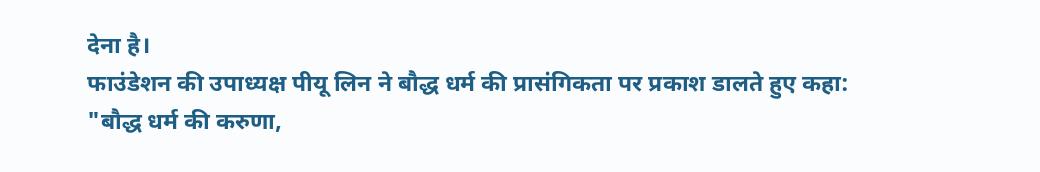देना है।
फाउंडेशन की उपाध्यक्ष पीयू लिन ने बौद्ध धर्म की प्रासंगिकता पर प्रकाश डालते हुए कहा:
"बौद्ध धर्म की करुणा,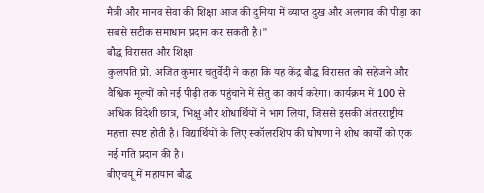मैत्री और मानव सेवा की शिक्षा आज की दुनिया में व्याप्त दुख और अलगाव की पीड़ा का सबसे सटीक समाधान प्रदान कर सकती है।"
बौद्ध विरासत और शिक्षा
कुलपति प्रो. अजित कुमार चतुर्वेदी ने कहा कि यह केंद्र बौद्ध विरासत को सहेजने और वैश्विक मूल्यों को नई पीढ़ी तक पहुंचाने में सेतु का कार्य करेगा। कार्यक्रम में 100 से अधिक विदेशी छात्र, भिक्षु और शोधार्थियों ने भाग लिया, जिससे इसकी अंतरराष्ट्रीय महत्ता स्पष्ट होती है। विद्यार्थियों के लिए स्कॉलरशिप की घोषणा ने शोध कार्यों को एक नई गति प्रदान की है।
बीएचयू में महायान बौद्ध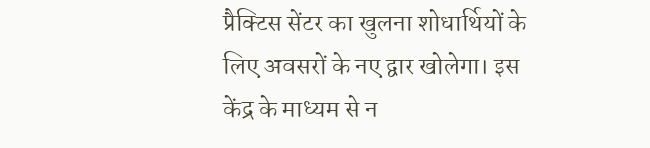प्रैक्टिस सेंटर का खुलना शोधार्थियों के लिए अवसरों के नए द्वार खोलेगा। इस केंद्र के माध्यम से न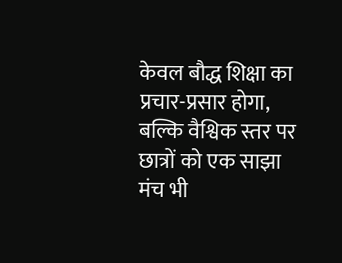केवल बौद्ध शिक्षा का प्रचार-प्रसार होगा, बल्कि वैश्विक स्तर पर छात्रों को एक साझा मंच भी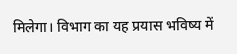मिलेगा। विभाग का यह प्रयास भविष्य में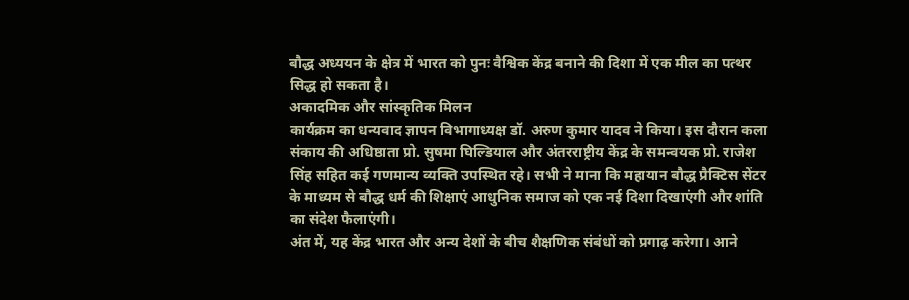बौद्ध अध्ययन के क्षेत्र में भारत को पुनः वैश्विक केंद्र बनाने की दिशा में एक मील का पत्थर सिद्ध हो सकता है।
अकादमिक और सांस्कृतिक मिलन
कार्यक्रम का धन्यवाद ज्ञापन विभागाध्यक्ष डॉ. अरुण कुमार यादव ने किया। इस दौरान कला संकाय की अधिष्ठाता प्रो. सुषमा घिल्डियाल और अंतरराष्ट्रीय केंद्र के समन्वयक प्रो. राजेश सिंह सहित कई गणमान्य व्यक्ति उपस्थित रहे। सभी ने माना कि महायान बौद्ध प्रैक्टिस सेंटर के माध्यम से बौद्ध धर्म की शिक्षाएं आधुनिक समाज को एक नई दिशा दिखाएंगी और शांति का संदेश फैलाएंगी।
अंत में, यह केंद्र भारत और अन्य देशों के बीच शैक्षणिक संबंधों को प्रगाढ़ करेगा। आने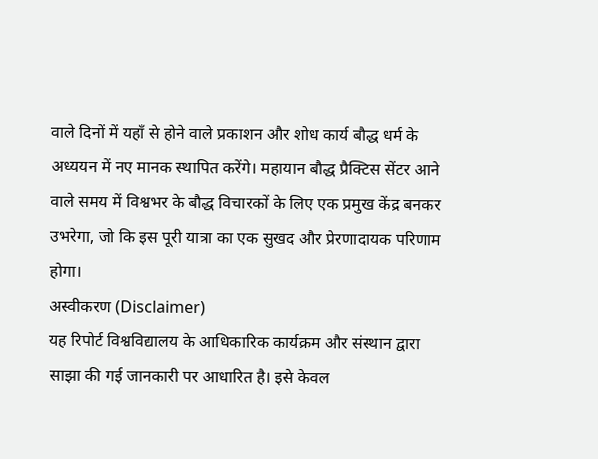वाले दिनों में यहाँ से होने वाले प्रकाशन और शोध कार्य बौद्ध धर्म के अध्ययन में नए मानक स्थापित करेंगे। महायान बौद्ध प्रैक्टिस सेंटर आने वाले समय में विश्वभर के बौद्ध विचारकों के लिए एक प्रमुख केंद्र बनकर उभरेगा, जो कि इस पूरी यात्रा का एक सुखद और प्रेरणादायक परिणाम होगा।
अस्वीकरण (Disclaimer)
यह रिपोर्ट विश्वविद्यालय के आधिकारिक कार्यक्रम और संस्थान द्वारा साझा की गई जानकारी पर आधारित है। इसे केवल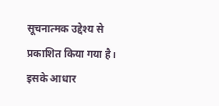सूचनात्मक उद्देश्य से प्रकाशित किया गया है। इसके आधार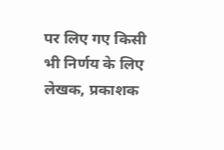पर लिए गए किसी भी निर्णय के लिए लेखक, प्रकाशक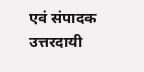एवं संपादक उत्तरदायी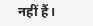नहीं हैं।